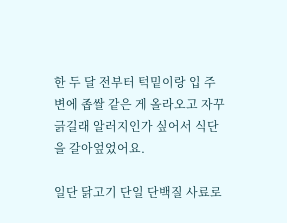한 두 달 전부터 턱밑이랑 입 주변에 좁쌀 같은 게 올라오고 자꾸 긁길래 알러지인가 싶어서 식단을 갈아엎었어요.

일단 닭고기 단일 단백질 사료로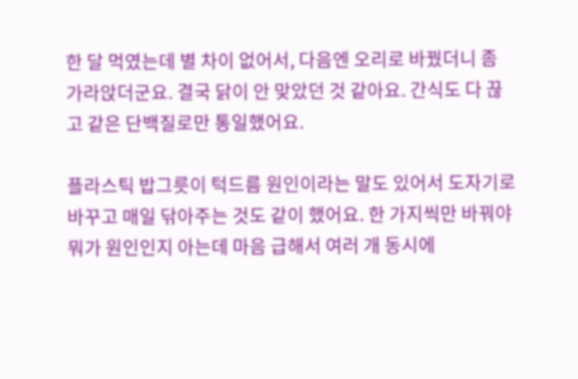한 달 먹였는데 별 차이 없어서, 다음엔 오리로 바꿨더니 좀 가라앉더군요. 결국 닭이 안 맞았던 것 같아요. 간식도 다 끊고 같은 단백질로만 통일했어요.

플라스틱 밥그릇이 턱드름 원인이라는 말도 있어서 도자기로 바꾸고 매일 닦아주는 것도 같이 했어요. 한 가지씩만 바꿔야 뭐가 원인인지 아는데 마음 급해서 여러 개 동시에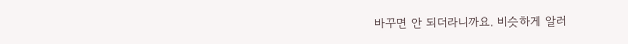바꾸면 안 되더라니까요. 비슷하게 알러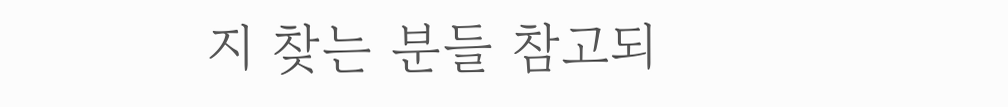지 찾는 분들 참고되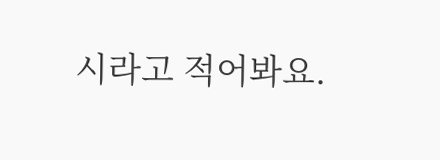시라고 적어봐요.